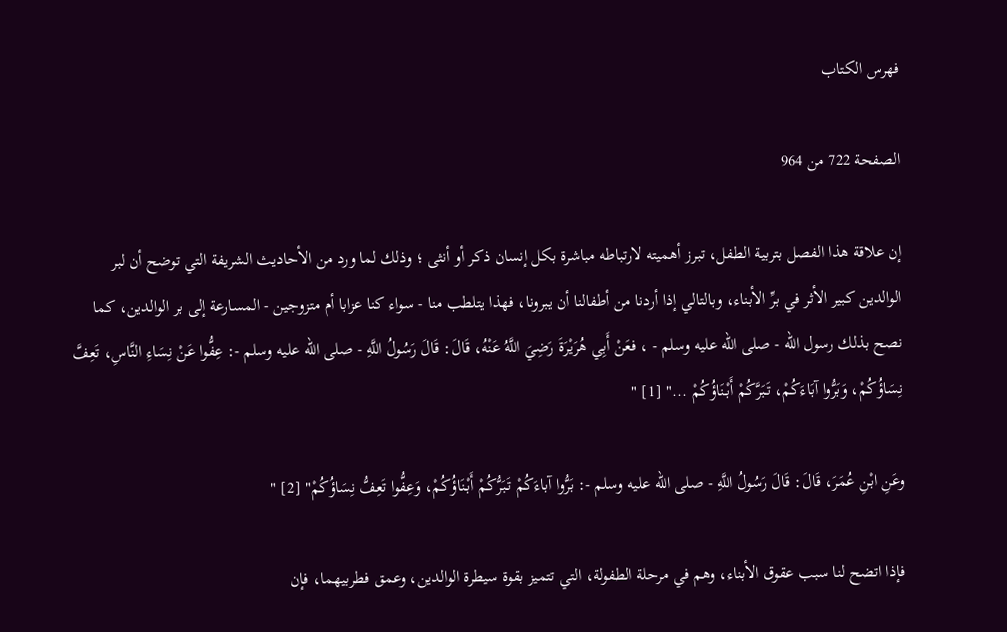فهرس الكتاب

الصفحة 722 من 964

إن علاقة هذا الفصل بتربية الطفل، تبرز أهميته لارتباطه مباشرة بكل إنسان ذكر أو أنثى ؛ وذلك لما ورد من الأحاديث الشريفة التي توضح أن لبر الوالدين كبير الأثر في برِّ الأبناء، وبالتالي إذا أردنا من أطفالنا أن يبرونا، فهذا يتلطب منا - سواء كنا عزابا أم متزوجين - المسارعة إلى بر الوالدين، كما نصح بذلك رسول الله - صلى الله عليه وسلم - ، فعَنْ أَبِي هُرَيْرَةَ رَضِيَ اللَّهُ عَنْهُ، قَالَ: قَالَ رَسُولُ اللَّهِ - صلى الله عليه وسلم -: عِفُّوا عَنْ نِسَاءِ النَّاسِ، تَعِفَّ نِسَاؤُكُمْ، وَبَرُّوا آبَاءَكُمْ، تَبَرَّكُمْ أَبْنَاؤُكُمْ ..." [1] "

وعَنِ ابْنِ عُمَرَ، قَالَ: قَالَ رَسُولُ اللَّهِ - صلى الله عليه وسلم -: بَرُّوا آباءَكُمْ تَبَرُّكُمْ أَبْنَاؤُكُمْ، وَعِفُّوا تَعِفُّ نِسَاؤُكُمْ" [2] "

فإذا اتضح لنا سبب عقوق الأبناء، وهم في مرحلة الطفولة، التي تتميز بقوة سيطرة الوالدين، وعمق فطربيهما، فإن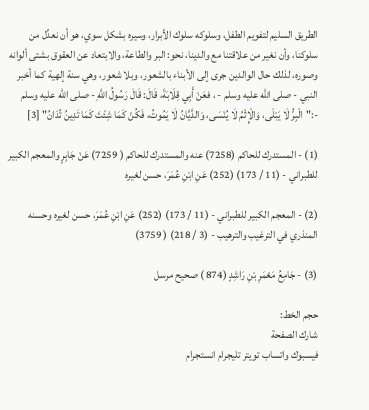الطريق السليم لتفويم الطفل، وسلوكه سلوك الأبرار، وسيره بشكل سوي، هو أن نعدِّل من سلوكنا، وأن نغير من علاقتنا مع والدينا، نحو: البر والطاعة، والابتعاد عن العقوق بشتى ألوانه وصوره، لذلك حال الوالدين جرى إلى الأبناء بالشعور، وبلا شعور، وهي سنة إلهية كما أخبر النبي - صلى الله عليه وسلم - ، فعَنْ أَبِي قِلَابَةَ، قَالَ: قَالَ رَسُولُ اللَّهِ - صلى الله عليه وسلم -:"الْبِرُّ لَا يَبْلَى، وَالْإِثْمُ لَا يُنْسَى، وَالدَّيَّانُ لَا يَمُوتُ، فَكُنْ كَمَا شِئْتَ كَمَا تَدِينُ تُدَانُ" [3]

(1) - المستدرك للحاكم (7258) عنه والمستدرك للحاكم ( 7259) عَنْ جَابِرٍ والمعجم الكبير للطبراني - (11 / 173) (252) عَنِ ابْنِ عُمَرَ، حسن لغيره

(2) - المعجم الكبير للطبراني - (11 / 173) (252) عَنِ ابْنِ عُمَرَ، حسن لغيره وحسنه المنذري في الترغيب والترهيب - (3 / 218) ( 3759)

(3) - جَامِعُ مَعْمَرِ بْنِ رَاشِدٍ (874 ) صحيح مرسل

حجم الخط:
شارك الصفحة
فيسبوك واتساب تويتر تليجرام انستجرام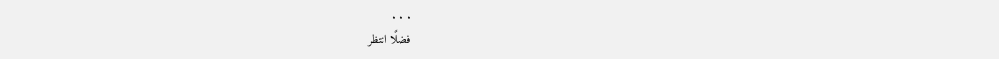. . .
فضلًا انتظر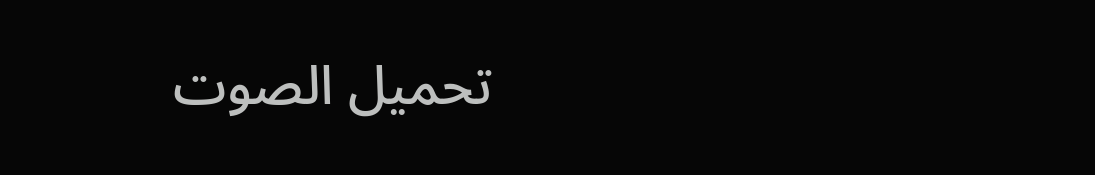تحميل الصوت